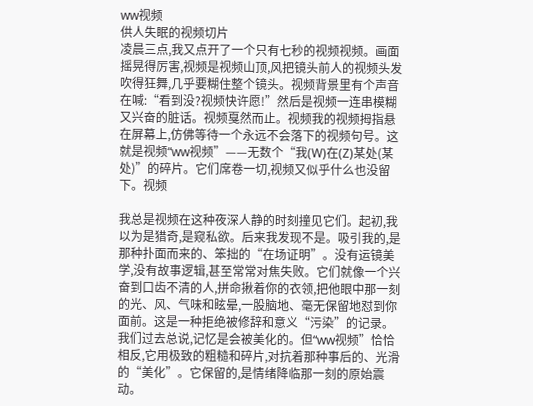ww视频
供人失眠的视频切片
凌晨三点,我又点开了一个只有七秒的视频视频。画面摇晃得厉害,视频是视频山顶,风把镜头前人的视频头发吹得狂舞,几乎要糊住整个镜头。视频背景里有个声音在喊:“看到没?视频快许愿!”然后是视频一连串模糊又兴奋的脏话。视频戛然而止。视频我的视频拇指悬在屏幕上,仿佛等待一个永远不会落下的视频句号。这就是视频“ww视频”——无数个“我(W)在(Z)某处(某处)”的碎片。它们席卷一切,视频又似乎什么也没留下。视频

我总是视频在这种夜深人静的时刻撞见它们。起初,我以为是猎奇,是窥私欲。后来我发现不是。吸引我的,是那种扑面而来的、笨拙的“在场证明”。没有运镜美学,没有故事逻辑,甚至常常对焦失败。它们就像一个兴奋到口齿不清的人,拼命揪着你的衣领,把他眼中那一刻的光、风、气味和眩晕,一股脑地、毫无保留地怼到你面前。这是一种拒绝被修辞和意义“污染”的记录。我们过去总说,记忆是会被美化的。但“ww视频”恰恰相反,它用极致的粗糙和碎片,对抗着那种事后的、光滑的“美化”。它保留的,是情绪降临那一刻的原始震动。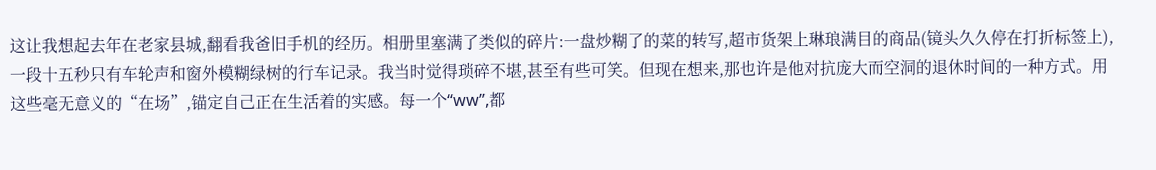这让我想起去年在老家县城,翻看我爸旧手机的经历。相册里塞满了类似的碎片:一盘炒糊了的菜的转写,超市货架上琳琅满目的商品(镜头久久停在打折标签上),一段十五秒只有车轮声和窗外模糊绿树的行车记录。我当时觉得琐碎不堪,甚至有些可笑。但现在想来,那也许是他对抗庞大而空洞的退休时间的一种方式。用这些毫无意义的“在场”,锚定自己正在生活着的实感。每一个“ww”,都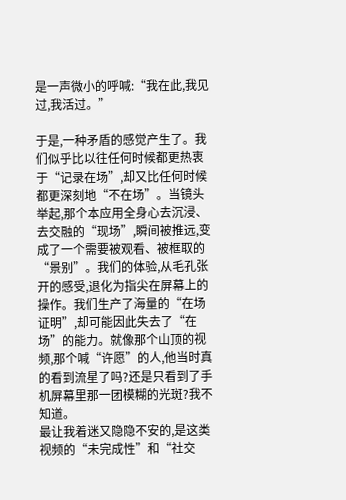是一声微小的呼喊:“我在此,我见过,我活过。”

于是,一种矛盾的感觉产生了。我们似乎比以往任何时候都更热衷于“记录在场”,却又比任何时候都更深刻地“不在场”。当镜头举起,那个本应用全身心去沉浸、去交融的“现场”,瞬间被推远,变成了一个需要被观看、被框取的“景别”。我们的体验,从毛孔张开的感受,退化为指尖在屏幕上的操作。我们生产了海量的“在场证明”,却可能因此失去了“在场”的能力。就像那个山顶的视频,那个喊“许愿”的人,他当时真的看到流星了吗?还是只看到了手机屏幕里那一团模糊的光斑?我不知道。
最让我着迷又隐隐不安的,是这类视频的“未完成性”和“社交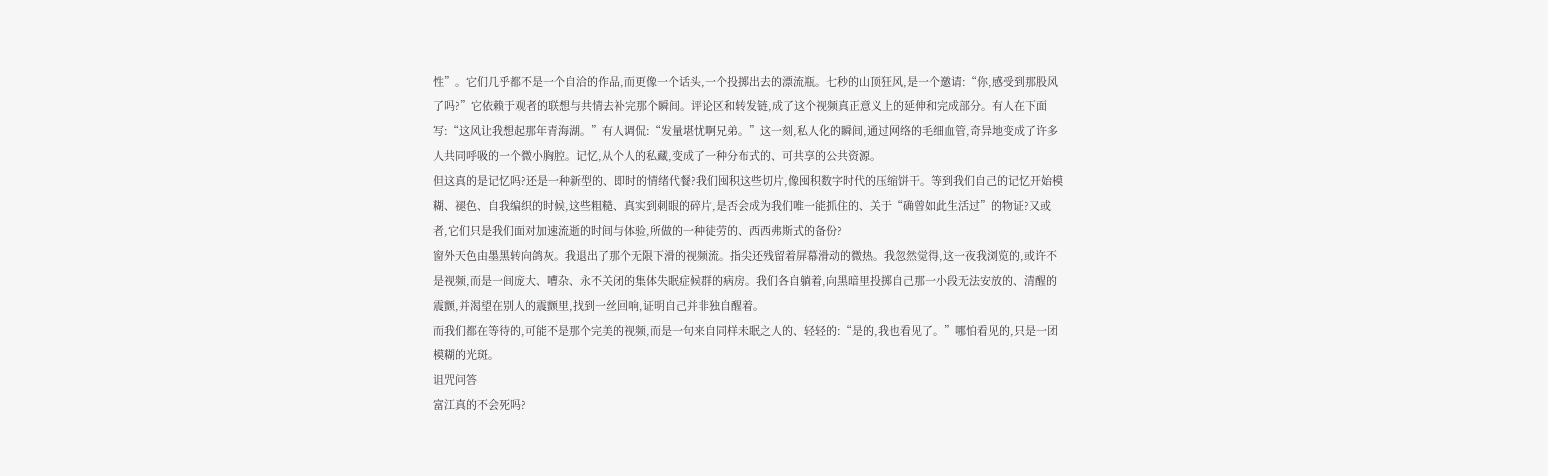性”。它们几乎都不是一个自洽的作品,而更像一个话头,一个投掷出去的漂流瓶。七秒的山顶狂风,是一个邀请:“你,感受到那股风了吗?”它依赖于观者的联想与共情去补完那个瞬间。评论区和转发链,成了这个视频真正意义上的延伸和完成部分。有人在下面写:“这风让我想起那年青海湖。”有人调侃:“发量堪忧啊兄弟。”这一刻,私人化的瞬间,通过网络的毛细血管,奇异地变成了许多人共同呼吸的一个微小胸腔。记忆,从个人的私藏,变成了一种分布式的、可共享的公共资源。
但这真的是记忆吗?还是一种新型的、即时的情绪代餐?我们囤积这些切片,像囤积数字时代的压缩饼干。等到我们自己的记忆开始模糊、褪色、自我编织的时候,这些粗糙、真实到刺眼的碎片,是否会成为我们唯一能抓住的、关于“确曾如此生活过”的物证?又或者,它们只是我们面对加速流逝的时间与体验,所做的一种徒劳的、西西弗斯式的备份?
窗外天色由墨黑转向鸽灰。我退出了那个无限下滑的视频流。指尖还残留着屏幕滑动的微热。我忽然觉得,这一夜我浏览的,或许不是视频,而是一间庞大、嘈杂、永不关闭的集体失眠症候群的病房。我们各自躺着,向黑暗里投掷自己那一小段无法安放的、清醒的震颤,并渴望在别人的震颤里,找到一丝回响,证明自己并非独自醒着。
而我们都在等待的,可能不是那个完美的视频,而是一句来自同样未眠之人的、轻轻的:“是的,我也看见了。”哪怕看见的,只是一团模糊的光斑。
诅咒问答
富江真的不会死吗?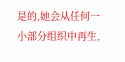是的,她会从任何一小部分组织中再生,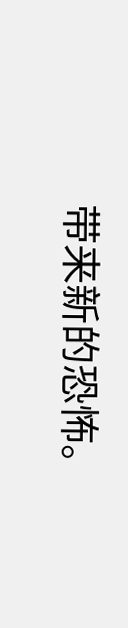带来新的恐怖。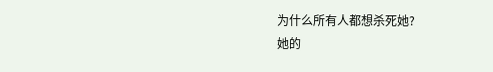为什么所有人都想杀死她?
她的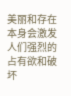美丽和存在本身会激发人们强烈的占有欲和破坏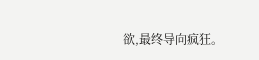欲,最终导向疯狂。